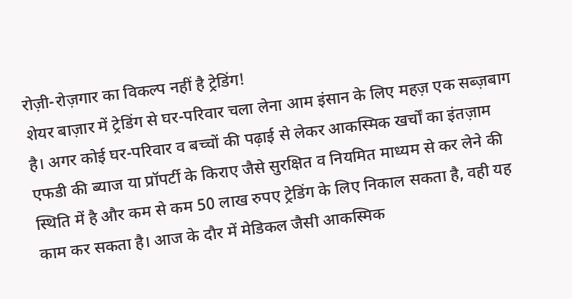रोज़ी-रोज़गार का विकल्प नहीं है ट्रेडिंग!
शेयर बाज़ार में ट्रेडिंग से घर-परिवार चला लेना आम इंसान के लिए महज़ एक सब्ज़बाग है। अगर कोई घर-परिवार व बच्चों की पढ़ाई से लेकर आकस्मिक खर्चों का इंतज़ाम एफडी की ब्याज या प्रॉपर्टी के किराए जैसे सुरक्षित व नियमित माध्यम से कर लेने की स्थिति में है और कम से कम 50 लाख रुपए ट्रेडिंग के लिए निकाल सकता है, वही यह काम कर सकता है। आज के दौर में मेडिकल जैसी आकस्मिक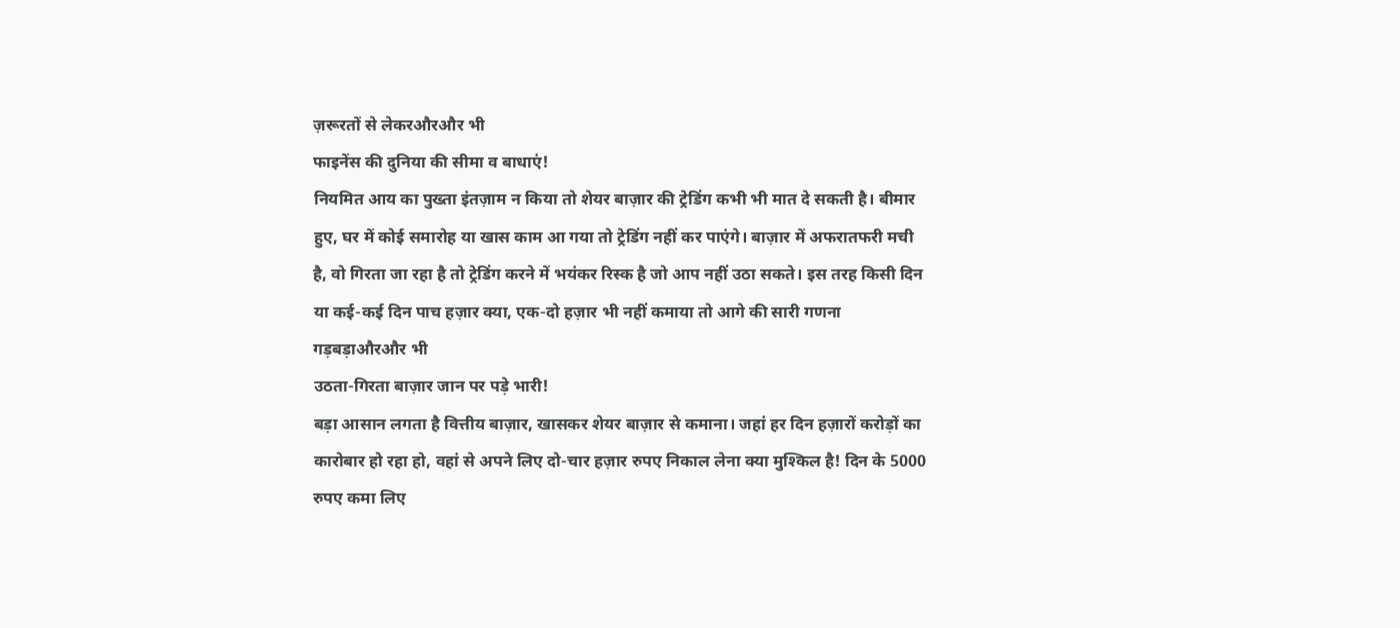ज़रूरतों से लेकरऔरऔर भी
फाइनेंस की दुनिया की सीमा व बाधाएं!
नियमित आय का पुख्ता इंतज़ाम न किया तो शेयर बाज़ार की ट्रेडिंग कभी भी मात दे सकती है। बीमार हुए, घर में कोई समारोह या खास काम आ गया तो ट्रेडिंग नहीं कर पाएंगे। बाज़ार में अफरातफरी मची है, वो गिरता जा रहा है तो ट्रेडिंग करने में भयंकर रिस्क है जो आप नहीं उठा सकते। इस तरह किसी दिन या कई-कई दिन पाच हज़ार क्या, एक-दो हज़ार भी नहीं कमाया तो आगे की सारी गणना गड़बड़ाऔरऔर भी
उठता-गिरता बाज़ार जान पर पड़े भारी!
बड़ा आसान लगता है वित्तीय बाज़ार, खासकर शेयर बाज़ार से कमाना। जहां हर दिन हज़ारों करोड़ों का कारोबार हो रहा हो, वहां से अपने लिए दो-चार हज़ार रुपए निकाल लेना क्या मुश्किल है! दिन के 5000 रुपए कमा लिए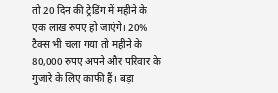तो 20 दिन की ट्रेडिंग में महीने के एक लाख रुपए हो जाएंगे। 20% टैक्स भी चला गया तो महीने के 80,000 रुपए अपने और परिवार के गुजारे के लिए काफी हैं। बड़ा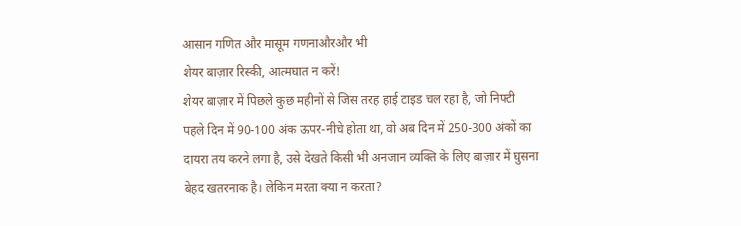आसान गणित और मासूम गणनाऔरऔर भी
शेयर बाज़ार रिस्की, आत्मघात न करें!
शेयर बाज़ार में पिछले कुछ महीनों से जिस तरह हाई टाइड चल रहा है, जो निफ्टी पहले दिन में 90-100 अंक ऊपर-नीचे होता था, वो अब दिन में 250-300 अंकों का दायरा तय करने लगा है, उसे देखते किसी भी अनजान व्यक्ति के लिए बाज़ार में घुसना बेहद खतरनाक है। लेकिन मरता क्या न करता?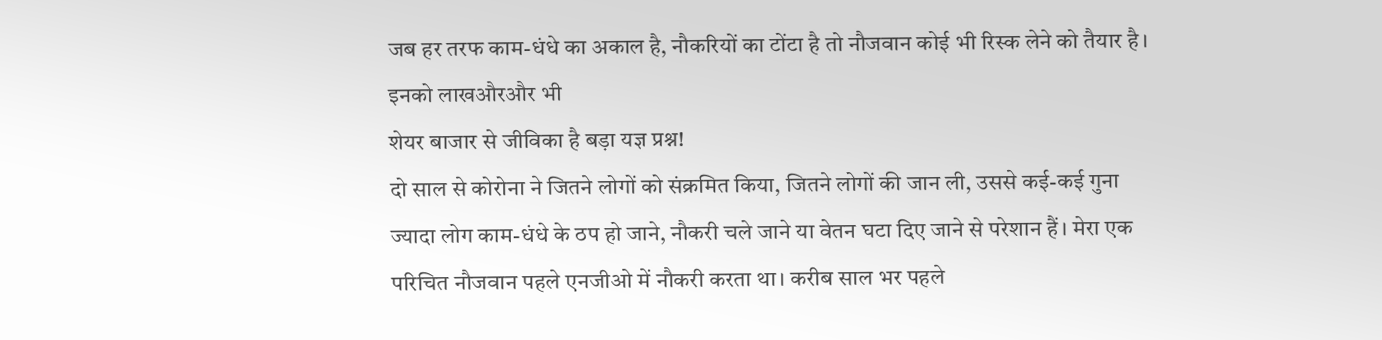जब हर तरफ काम-धंधे का अकाल है, नौकरियों का टोंटा है तो नौजवान कोई भी रिस्क लेने को तैयार है। इनको लाखऔरऔर भी
शेयर बाजार से जीविका है बड़ा यज्ञ प्रश्न!
दो साल से कोरोना ने जितने लोगों को संक्रमित किया, जितने लोगों की जान ली, उससे कई-कई गुना ज्यादा लोग काम-धंधे के ठप हो जाने, नौकरी चले जाने या वेतन घटा दिए जाने से परेशान हैं। मेरा एक परिचित नौजवान पहले एनजीओ में नौकरी करता था। करीब साल भर पहले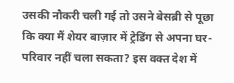उसकी नौकरी चली गई तो उसने बेसब्री से पूछा कि क्या मैं शेयर बाज़ार में ट्रेडिंग से अपना घर-परिवार नहीं चला सकता? इस वक्त देश में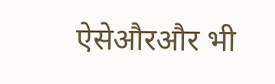ऐसेऔरऔर भी